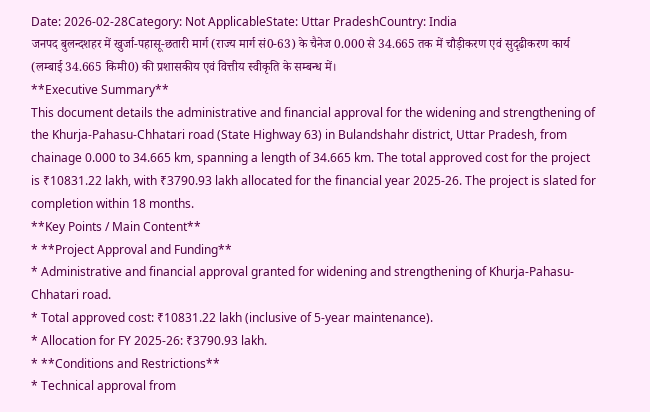Date: 2026-02-28Category: Not ApplicableState: Uttar PradeshCountry: India
जनपद बुलन्दशहर में खुर्जा-पहासू-छतारी मार्ग (राज्य मार्ग सं0-63) के चैनेज 0.000 से 34.665 तक में चौड़ीकरण एवं सुदृढीकरण कार्य (लम्बाई 34.665 किमी0) की प्रशासकीय एवं वित्तीय स्वीकृति के सम्बन्ध में।
**Executive Summary**
This document details the administrative and financial approval for the widening and strengthening of the Khurja-Pahasu-Chhatari road (State Highway 63) in Bulandshahr district, Uttar Pradesh, from chainage 0.000 to 34.665 km, spanning a length of 34.665 km. The total approved cost for the project is ₹10831.22 lakh, with ₹3790.93 lakh allocated for the financial year 2025-26. The project is slated for completion within 18 months.
**Key Points / Main Content**
* **Project Approval and Funding**
* Administrative and financial approval granted for widening and strengthening of Khurja-Pahasu-Chhatari road.
* Total approved cost: ₹10831.22 lakh (inclusive of 5-year maintenance).
* Allocation for FY 2025-26: ₹3790.93 lakh.
* **Conditions and Restrictions**
* Technical approval from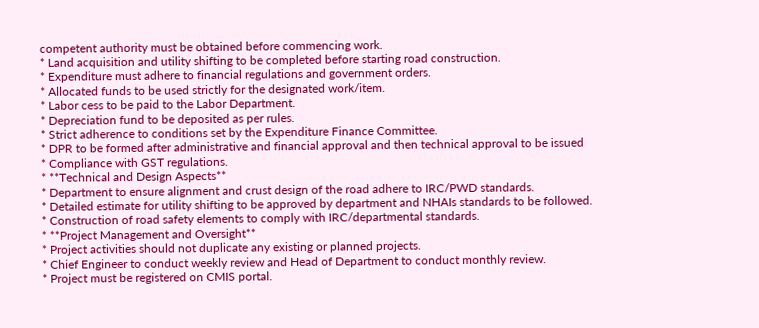competent authority must be obtained before commencing work.
* Land acquisition and utility shifting to be completed before starting road construction.
* Expenditure must adhere to financial regulations and government orders.
* Allocated funds to be used strictly for the designated work/item.
* Labor cess to be paid to the Labor Department.
* Depreciation fund to be deposited as per rules.
* Strict adherence to conditions set by the Expenditure Finance Committee.
* DPR to be formed after administrative and financial approval and then technical approval to be issued
* Compliance with GST regulations.
* **Technical and Design Aspects**
* Department to ensure alignment and crust design of the road adhere to IRC/PWD standards.
* Detailed estimate for utility shifting to be approved by department and NHAIs standards to be followed.
* Construction of road safety elements to comply with IRC/departmental standards.
* **Project Management and Oversight**
* Project activities should not duplicate any existing or planned projects.
* Chief Engineer to conduct weekly review and Head of Department to conduct monthly review.
* Project must be registered on CMIS portal.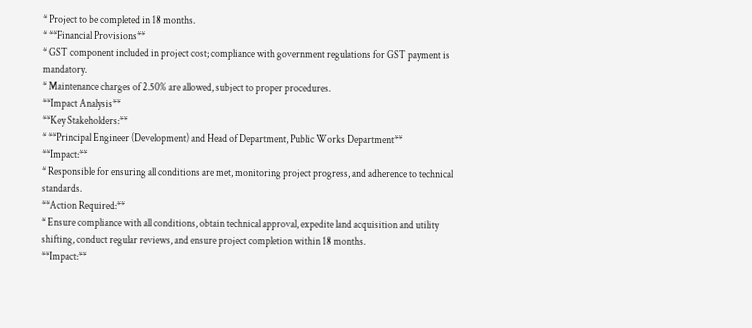* Project to be completed in 18 months.
* **Financial Provisions**
* GST component included in project cost; compliance with government regulations for GST payment is mandatory.
* Maintenance charges of 2.50% are allowed, subject to proper procedures.
**Impact Analysis**
**Key Stakeholders:**
* **Principal Engineer (Development) and Head of Department, Public Works Department**
**Impact:**
* Responsible for ensuring all conditions are met, monitoring project progress, and adherence to technical standards.
**Action Required:**
* Ensure compliance with all conditions, obtain technical approval, expedite land acquisition and utility shifting, conduct regular reviews, and ensure project completion within 18 months.
**Impact:**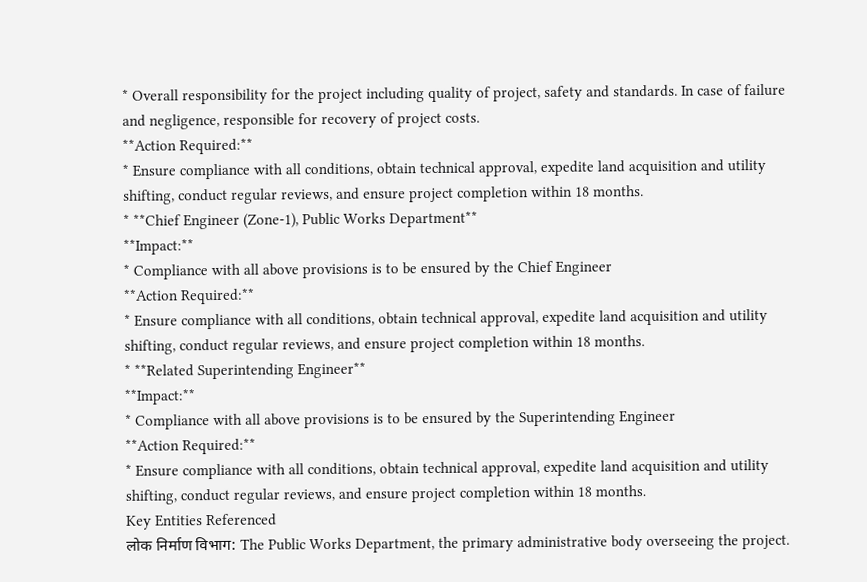* Overall responsibility for the project including quality of project, safety and standards. In case of failure and negligence, responsible for recovery of project costs.
**Action Required:**
* Ensure compliance with all conditions, obtain technical approval, expedite land acquisition and utility shifting, conduct regular reviews, and ensure project completion within 18 months.
* **Chief Engineer (Zone-1), Public Works Department**
**Impact:**
* Compliance with all above provisions is to be ensured by the Chief Engineer
**Action Required:**
* Ensure compliance with all conditions, obtain technical approval, expedite land acquisition and utility shifting, conduct regular reviews, and ensure project completion within 18 months.
* **Related Superintending Engineer**
**Impact:**
* Compliance with all above provisions is to be ensured by the Superintending Engineer
**Action Required:**
* Ensure compliance with all conditions, obtain technical approval, expedite land acquisition and utility shifting, conduct regular reviews, and ensure project completion within 18 months.
Key Entities Referenced
लोक निर्माण विभाग: The Public Works Department, the primary administrative body overseeing the project.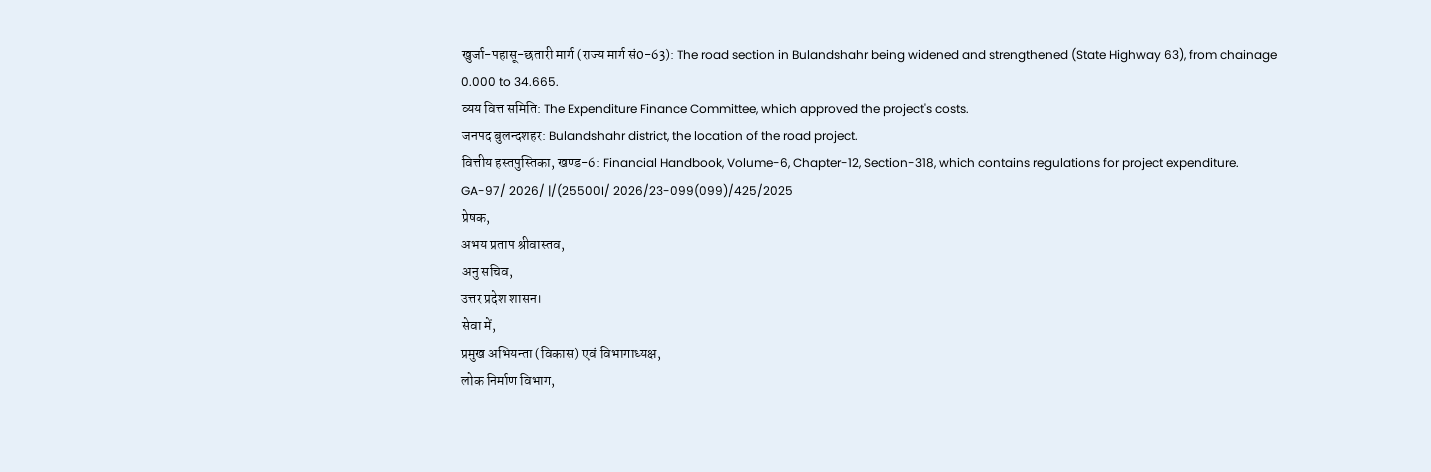खुर्जा-पहासू-छतारी मार्ग (राज्य मार्ग सं0-63): The road section in Bulandshahr being widened and strengthened (State Highway 63), from chainage 0.000 to 34.665.
व्यय वित्त समिति: The Expenditure Finance Committee, which approved the project's costs.
जनपद बुलन्दशहर: Bulandshahr district, the location of the road project.
वित्तीय हस्तपुस्तिका, खण्ड-6: Financial Handbook, Volume-6, Chapter-12, Section-318, which contains regulations for project expenditure.
GA-97/ 2026/ |/(25500I/ 2026/23-099(099)/425/2025
प्रेषक,
अभय प्रताप श्रीवास्तव,
अनु सचिव,
उत्तर प्रदेश शासन।
सेवा में,
प्रमुख अभियन्ता (विकास) एवं विभागाध्यक्ष,
लोक निर्माण विभाग,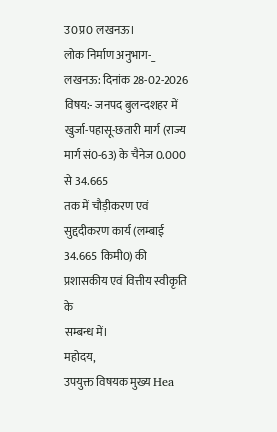उ0प्र0 लखनऊ।
लोक निर्माण अनुभाग-_ लखनऊ: दिनांक 28-02-2026
विषय:- जनपद बुलन्दशहर में खुर्जा-पहासू-छतारी मार्ग (राज्य मार्ग सं0-63) के चैनेज 0.000 से 34.665
तक में चौड़ीकरण एवं सुद्ददीकरण कार्य (लम्बाई 34.665 किमी0) की प्रशासकीय एवं वित्तीय स्वीकृति के
सम्बन्ध में।
महोदय,
उपयुक्त विषयक मुख्य Hea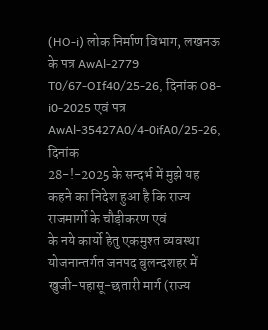(HO-i) लोक निर्माण विभाग, लखनऊ के पत्र AwAl-2779
T0/67-OIf40/25-26, दिनांक O8-i0-2025 एवं पत्र AwAl-35427A0/4-0ifA0/25-26, दिनांक
28-!-2025 के सन्दर्भ में मुझे यह कहने का निदेश हुआ है कि राज्य राजमार्गो के चौड़ीकरण एवं
के नये कार्यो हेतु एकमुश्त व्यवस्था योजनान्तर्गत जनपद बुलन्दशहर में खुजी-पहासू-छतारी मार्ग (राज्य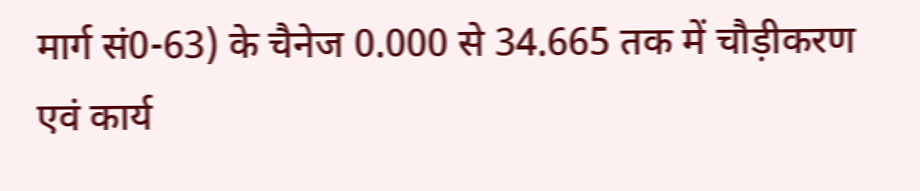मार्ग सं0-63) के चैनेज 0.000 से 34.665 तक में चौड़ीकरण एवं कार्य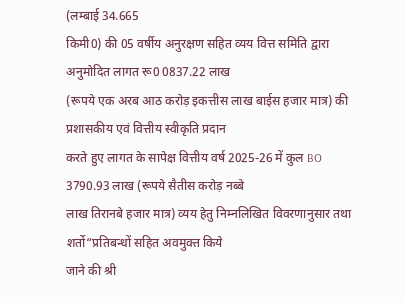(लम्बाई 34.665
किमी0) की 05 वर्षीय अनुरक्षण सहित व्यय वित्त समिति द्वारा अनुमोदित लागत रू0 0837.22 लाख
(रूपये एक अरब आठ करोड़ इकत्तीस लाख बाईस हजार मात्र) की प्रशासकीय एवं वित्तीय स्वीकृति प्रदान
करते हुए लागत के सापेक्ष वित्तीय वर्ष 2025-26 में कुल BO 3790.93 लाख (रूपये सैतीस करोड़ नब्बे
लाख तिरानबे हजार मात्र) व्यय हेतु निम्नलिखित विवरणानुसार तथा शर्तो“प्रतिबन्धों सहित अवमुक्त किये
जाने की श्री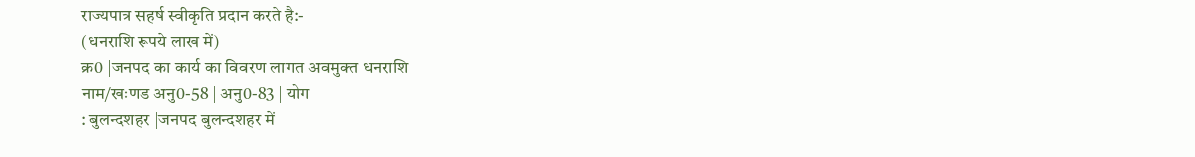राज्यपात्र सहर्ष स्वीकृति प्रदान करते है:-
(धनराशि रूपये लाख में)
क्र0 |जनपद का कार्य का विवरण लागत अवमुक्त धनराशि
नाम/खःणड अनु0-58 | अनु0-83 | योग
: बुलन्दशहर |जनपद बुलन्दशहर में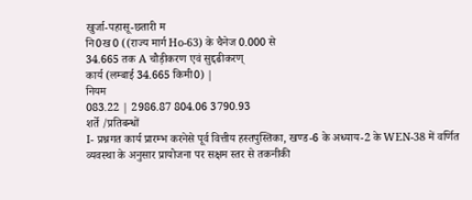खुर्जा-पहासू-छतारी म
नि0ख0 ((राज्य मार्ग Ho-63) के चैनेज 0.000 से
34.665 तक A चौड़ीकरण एवं सुद्दढीकरण्
कार्य (लम्बाई 34.665 किमी0) |
नियम
083.22 | 2986.87 804.06 3790.93
शर्ते /प्रतिबन्धों
I- प्रश्नगत कार्य प्रारम्भ करनेसे पूर्व वित्तीय हस्तपुस्तिका, खण्ड-6 के अध्याय-2 के WEN-38 में वर्णित
व्यवस्था के अनुसार प्रायोजना पर सक्षम स्तर से तकनीकी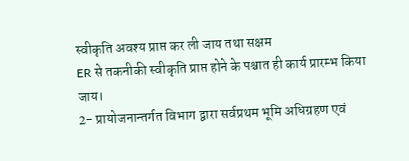स्वीकृति अवश्य प्राप्त कर ली जाय तथा सक्षम
ER से तकनीकी स्वीकृति प्राप्त होने के पश्चात ही कार्य प्रारम्भ किया जाय।
2- प्रायोजनान्तर्गत विभाग द्वारा सर्वप्रथम भूमि अधिग्रहण एवं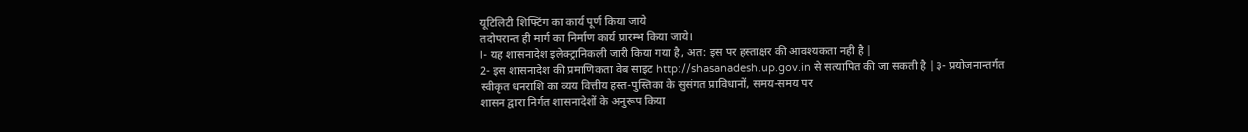यूटिलिटी शिफ्टिंग का कार्य पूर्ण किया जाये
तदोपरान्त ही मार्ग का निर्माण कार्य प्रारम्भ किया जाये।
l- यह शासनादेश इलेक्ट्रानिकली जारी किया गया है, अत: इस पर हस्ताक्षर की आवश्यकता नही है |
2- इस शासनादेश की प्रमाणिकता वेब साइट http://shasanadesh.up.gov.in से सत्यापित की जा सकती है |३- प्रयोजनान्तर्गत स्वीकृत धनराशि का व्यय वित्तीय हस्त-पुस्तिका के सुसंगत प्राविधानों, समय-समय पर
शासन द्वारा निर्गत शासनादेशों के अनुरूप किया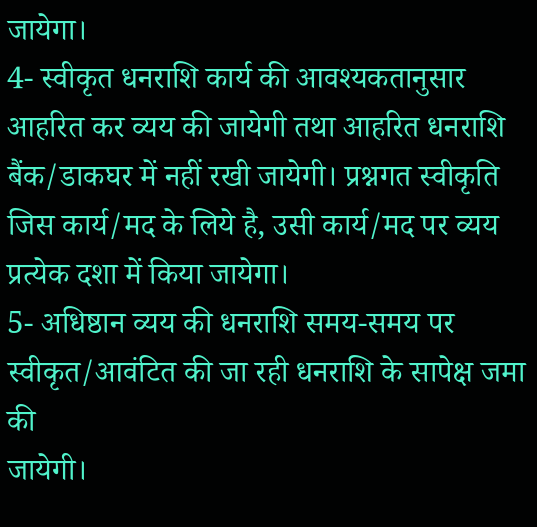जायेगा।
4- स्वीकृत धनराशि कार्य की आवश्यकतानुसार आहरित कर व्यय की जायेगी तथा आहरित धनराशि
बैंक/डाकघर में नहीं रखी जायेगी। प्रश्नगत स्वीकृति जिस कार्य/मद के लिये है, उसी कार्य/मद पर व्यय
प्रत्येक दशा में किया जायेगा।
5- अधिष्ठान व्यय की धनराशि समय-समय पर स्वीकृत/आवंटित की जा रही धनराशि के सापेक्ष जमा की
जायेगी।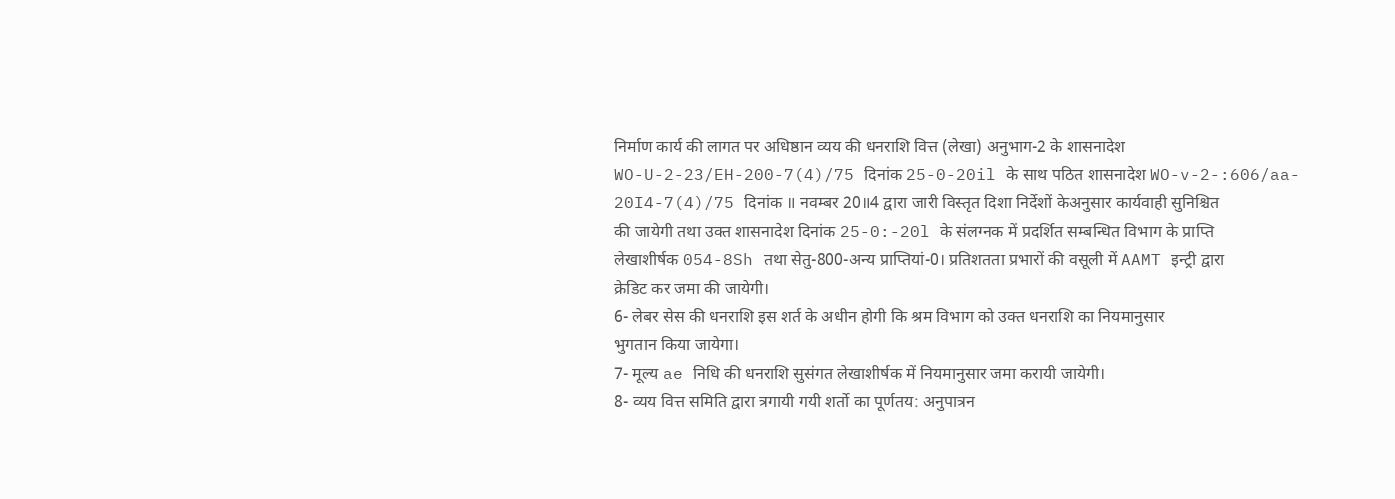निर्माण कार्य की लागत पर अधिष्ठान व्यय की धनराशि वित्त (लेखा) अनुभाग-2 के शासनादेश
WO-U-2-23/EH-200-7(4)/75 दिनांक 25-0-20il के साथ पठित शासनादेश WO-v-2-:606/aa-
20I4-7(4)/75 दिनांक ॥ नवम्बर 20॥4 द्वारा जारी विस्तृत दिशा निर्देशों केअनुसार कार्यवाही सुनिश्चित
की जायेगी तथा उक्त शासनादेश दिनांक 25-0:-20l के संलग्नक में प्रदर्शित सम्बन्धित विभाग के प्राप्ति
लेखाशीर्षक 054-8Sh तथा सेतु-800-अन्य प्राप्तियां-0। प्रतिशतता प्रभारों की वसूली में AAMT इन्ट्री द्वारा
क्रेडिट कर जमा की जायेगी।
6- लेबर सेस की धनराशि इस शर्त के अधीन होगी कि श्रम विभाग को उक्त धनराशि का नियमानुसार
भुगतान किया जायेगा।
7- मूल्य ae निधि की धनराशि सुसंगत लेखाशीर्षक में नियमानुसार जमा करायी जायेगी।
8- व्यय वित्त समिति द्वारा त्रगायी गयी शर्तो का पूर्णतय: अनुपात्रन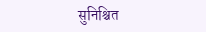सुनिश्चित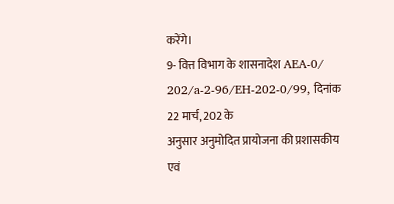करेंगे।
9- वित्त विभाग के शासनादेश AEA-0/ 202/a-2-96/EH-202-0/99, दिनांक 22 मार्च, 202 के
अनुसार अनुमोदित प्रायोजना की प्रशासकीय एवं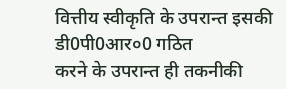वित्तीय स्वीकृति के उपरान्त इसकी डी0पी0आर०0 गठित
करने के उपरान्त ही तकनीकी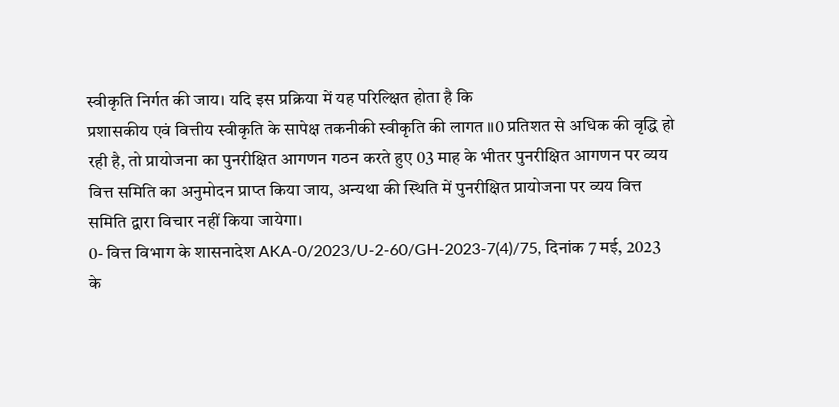स्वीकृति निर्गत की जाय। यदि इस प्रक्रिया में यह परिल्क्षित होता है कि
प्रशासकीय एवं वित्तीय स्वीकृति के सापेक्ष तकनीकी स्वीकृति की लागत ॥0 प्रतिशत से अधिक की वृद्धि हो
रही है, तो प्रायोजना का पुनरीक्षित आगणन गठन करते हुए 03 माह के भीतर पुनरीक्षित आगणन पर व्यय
वित्त समिति का अनुमोदन प्राप्त किया जाय, अन्यथा की स्थिति में पुनरीक्षित प्रायोजना पर व्यय वित्त
समिति द्वारा विचार नहीं किया जायेगा।
0- वित्त विभाग के शासनादेश AKA-0/2023/U-2-60/GH-2023-7(4)/75, दिनांक 7 मई, 2023
के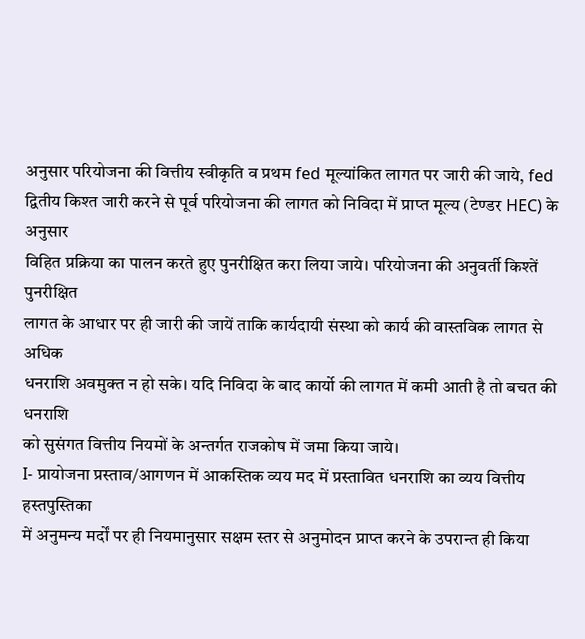अनुसार परियोजना की वित्तीय स्वीकृति व प्रथम fed मूल्यांकित लागत पर जारी की जाये, fed
द्वितीय किश्त जारी करने से पूर्व परियोजना की लागत को निविदा में प्राप्त मूल्य (टेण्डर HEC) के अनुसार
विहित प्रक्रिया का पालन करते हुए पुनरीक्षित करा लिया जाये। परियोजना की अनुवर्ती किश्तें पुनरीक्षित
लागत के आधार पर ही जारी की जायें ताकि कार्यदायी संस्था को कार्य की वास्तविक लागत से अधिक
धनराशि अवमुक्त न हो सके। यदि निविदा के बाद कार्यो की लागत में कमी आती है तो बचत की धनराशि
को सुसंगत वित्तीय नियमों के अन्तर्गत राजकोष में जमा किया जाये।
I- प्रायोजना प्रस्ताव/आगणन में आकस्तिक व्यय मद में प्रस्तावित धनराशि का व्यय वित्तीय हस्तपुस्तिका
में अनुमन्य मर्दों पर ही नियमानुसार सक्षम स्तर से अनुमोदन प्राप्त करने के उपरान्त ही किया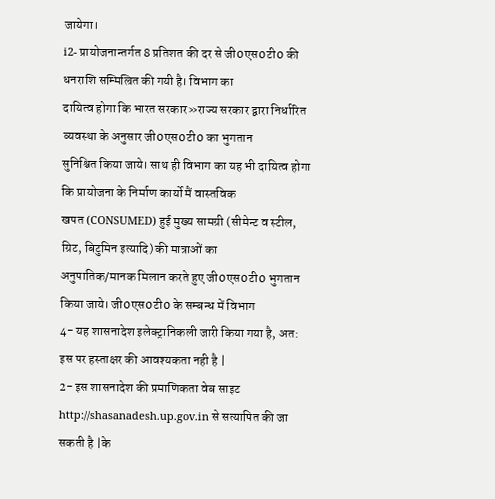जायेगा।
i2- प्रायोजनान्तर्गत 8 प्रतिशत की दर से जी0एस0टी0 की धनराशि सम्मिल्रित की गयी है। विभाग का
दायित्व होगा कि भारत सरकार»राज्य सरकार द्वारा निर्धारित व्यवस्था के अनुसार जी0एस0टी0 का भुगतान
सुनिश्चित किया जाये। साथ ही विभाग का यह भी दायित्व होगा कि प्रायोजना के निर्माण कार्यो मैं वास्तविक
खपत (CONSUMED) हुई मुख्य सामग्री (सीमेन्ट व स्टील, ग्रिट, बिटुमिन इत्यादि) की मात्राओं का
अनुपातिक/मानक मिलान करते हुए जी0एस0टी0 भुगतान किया जाये। जी0एस0टी0 के सम्बन्ध में विभाग
4- यह शासनादेश इलेक्ट्रानिकली जारी किया गया है, अत: इस पर हस्ताक्षर की आवश्यकता नही है |
2- इस शासनादेश की प्रमाणिकता वेब साइट http://shasanadesh.up.gov.in से सत्यापित की जा सकती है |के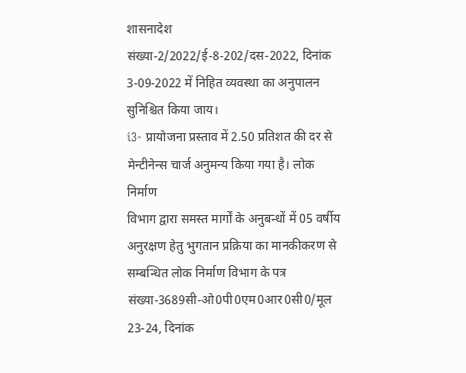शासनादेश संख्या-2/2022/ई-8-202/दस-2022, दिनांक 3-09-2022 में निहित व्यवस्था का अनुपालन
सुनिश्चित किया जाय।
i3- प्रायोजना प्रस्ताव में 2.50 प्रतिशत की दर से मेन्टीनेन्स चार्ज अनुमन्य किया गया है। लोक निर्माण
विभाग द्वारा समस्त मार्गों के अनुबन्धों में 05 वर्षीय अनुरक्षण हेतु भुगतान प्रक्रिया का मानकीकरण से
सम्बन्धित लोक निर्माण विभाग के पत्र संख्या-3689सी-ओ0पी0एम0आर0सी0/मूल 23-24, दिनांक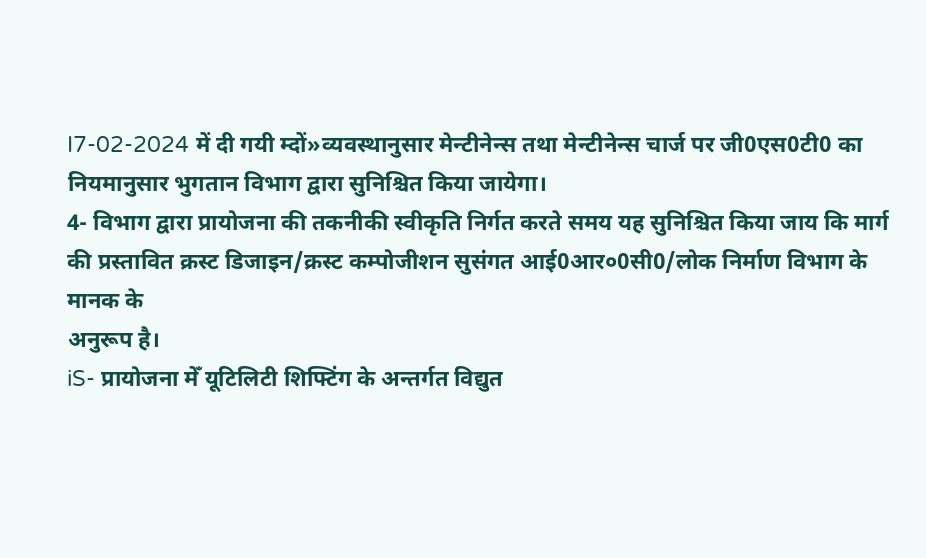I7-02-2024 में दी गयी म्दों»व्यवस्थानुसार मेन्टीनेन्स तथा मेन्टीनेन्स चार्ज पर जी0एस0टी0 का
नियमानुसार भुगतान विभाग द्वारा सुनिश्चित किया जायेगा।
4- विभाग द्वारा प्रायोजना की तकनीकी स्वीकृति निर्गत करते समय यह सुनिश्चित किया जाय कि मार्ग
की प्रस्तावित क्रस्ट डिजाइन/क्रस्ट कम्पोजीशन सुसंगत आई0आर०0सी0/लोक निर्माण विभाग के मानक के
अनुरूप है।
iS- प्रायोजना मेँ यूटिलिटी शिफ्टिंग के अन्तर्गत विद्युत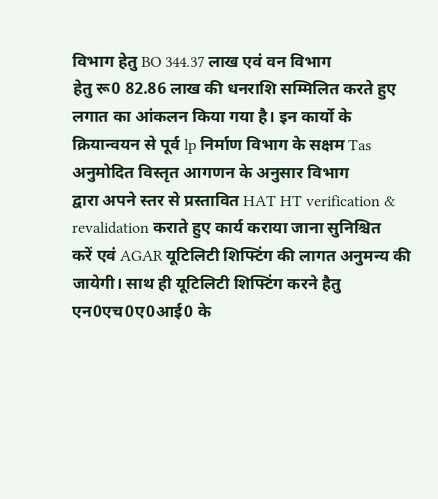विभाग हेतु BO 344.37 लाख एवं वन विभाग
हेतु रू0 82.86 लाख की धनराशि सम्मिलित करते हुए लगात का आंकलन किया गया है। इन कार्यो के
क्रियान्वयन से पूर्व lp निर्माण विभाग के सक्षम Tas अनुमोदित विस्तृत आगणन के अनुसार विभाग
द्वारा अपने स्तर से प्रस्तावित HAT HT verification & revalidation कराते हुए कार्य कराया जाना सुनिश्चित
करें एवं AGAR यूटिलिटी शिफ्टिंग की लागत अनुमन्य की जायेगी। साथ ही यूटिलिटी शिफ्टिंग करने हैतु
एन0एच0ए0आई0 के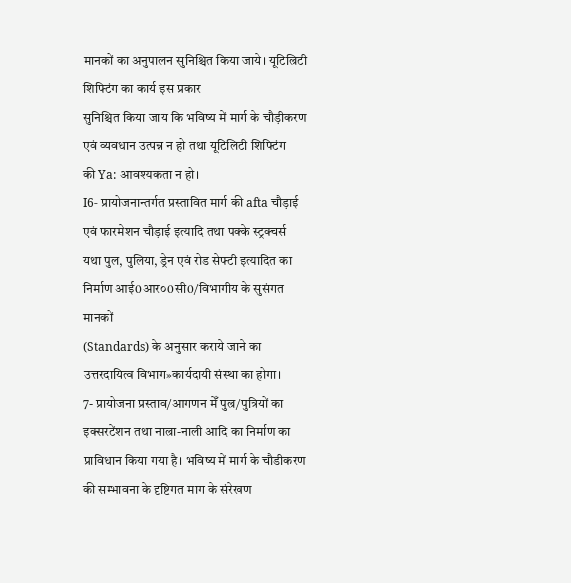मानकों का अनुपालन सुनिश्चित किया जाये। यूटिल्रिटी शिफ्टिंग का कार्य इस प्रकार
सुनिश्चित किया जाय कि भविष्य में मार्ग के चौड़ीकरण एवं व्यवधान उत्पन्न न हो तथा यूटिलिटी शिफ्टिंग
की Ya: आवश्यकता न हो।
I6- प्रायोजनान्तर्गत प्रस्तावित मार्ग की afta चौड़ाई एवं फारमेशन चौड़ाई इत्यादि तथा पक्के स्ट्रक्चर्स
यथा पुल, पुलिया, ड्रेन एवं रोड सेफ्टी इत्यादित का निर्माण आई0आर०0सी0/विभागीय के सुसंगत मानकों
(Standards) के अनुसार कराये जाने का उत्तरदायित्व विभाग»कार्यदायी संस्था का होगा।
7- प्रायोजना प्रस्ताव/आगणन मेँ पुल्र/पुत्रियों का इक्सरटेंशन तथा नाल्रा-नाली आदि का निर्माण का
प्राविधान किया गया है। भविष्य में मार्ग के चौडीकरण की सम्भावना के दृष्टिगत माग के संरेखण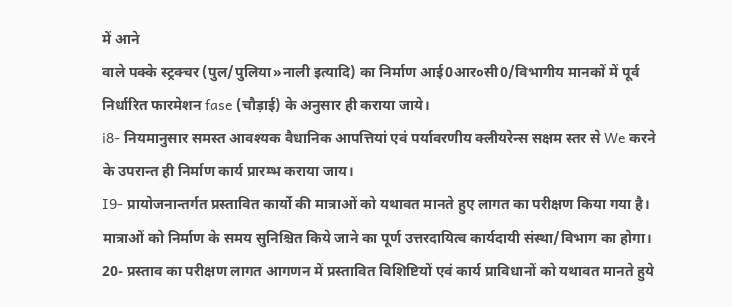में आने
वाले पक्के स्ट्रक्चर (पुल/पुलिया»नाली इत्यादि) का निर्माण आई0आर०सी0/विभागीय मानकों में पूर्व
निर्धारित फारमेशन fase (चौड़ाई) के अनुसार ही कराया जाये।
i8- नियमानुसार समस्त आवश्यक वैधानिक आपत्तियां एवं पर्यावरणीय क्लीयरेन्स सक्षम स्तर से We करने
के उपरान्त ही निर्माण कार्य प्रारम्भ कराया जाय।
I9- प्रायोजनान्तर्गत प्रस्तावित कार्यो की मात्राओं को यथावत मानते हुए लागत का परीक्षण किया गया है।
मात्राओं को निर्माण के समय सुनिश्चित किये जाने का पूर्ण उत्तरदायित्व कार्यदायी संस्था/विभाग का होगा।
20- प्रस्ताव का परीक्षण लागत आगणन में प्रस्तावित विशिष्टियों एवं कार्य प्राविधानों को यथावत मानते हुये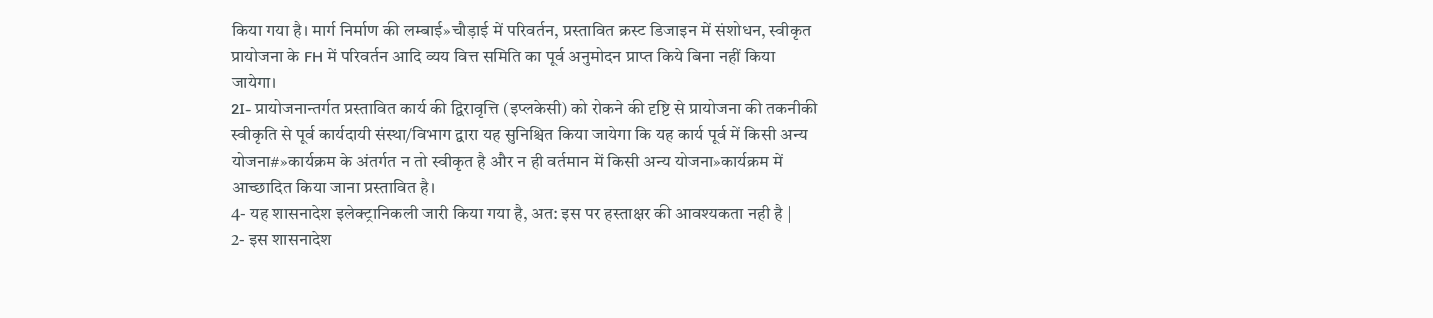किया गया है। मार्ग निर्माण की लम्बाई»चौड़ाई में परिवर्तन, प्रस्तावित क्रस्ट डिजाइन में संशोधन, स्वीकृत
प्रायोजना के FH में परिवर्तन आदि व्यय वित्त समिति का पूर्व अनुमोदन प्राप्त किये बिना नहीं किया
जायेगा।
2I- प्रायोजनान्तर्गत प्रस्तावित कार्य की द्विरावृत्ति (इप्लकेसी) को रोकने की दृष्टि से प्रायोजना की तकनीकी
स्वीकृति से पूर्व कार्यदायी संस्था/विभाग द्वारा यह सुनिश्चित किया जायेगा कि यह कार्य पूर्व में किसी अन्य
योजना#»कार्यक्रम के अंतर्गत न तो स्वीकृत है और न ही वर्तमान में किसी अन्य योजना»कार्यक्रम में
आच्छादित किया जाना प्रस्तावित है।
4- यह शासनादेश इलेक्ट्रानिकली जारी किया गया है, अत: इस पर हस्ताक्षर की आवश्यकता नही है |
2- इस शासनादेश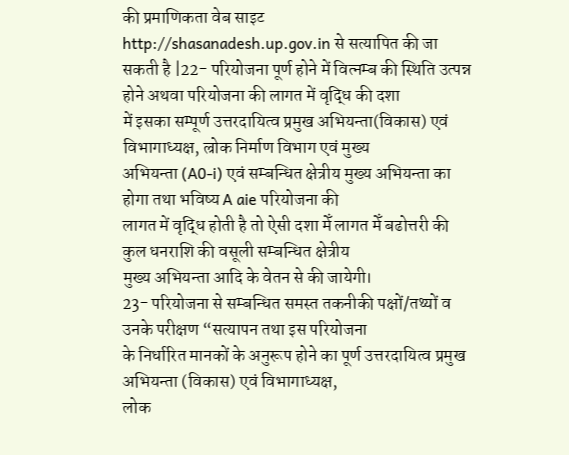की प्रमाणिकता वेब साइट http://shasanadesh.up.gov.in से सत्यापित की जा सकती है |22- परियोजना पूर्ण होने में वित्नम्ब की स्थिति उत्पन्न होने अथवा परियोजना की लागत में वृद्धि की दशा
में इसका सम्पूर्ण उत्तरदायित्व प्रमुख अभियन्ता(विकास) एवं विभागाध्यक्ष, ल्रोक निर्माण विभाग एवं मुख्य
अभियन्ता (A0-i) एवं सम्बन्धित क्षेत्रीय मुख्य अभियन्ता का होगा तथा भविष्य A aie परियोजना की
लागत में वृद्धि होती है तो ऐसी दशा मेँ लागत मेँ बढोत्तरी की कुल धनराशि की वसूली सम्बन्धित क्षेत्रीय
मुख्य अभियन्ता आदि के वेतन से की जायेगी।
23- परियोजना से सम्बन्धित समस्त तकनीकी पक्षों/तथ्यों व उनके परीक्षण “सत्यापन तथा इस परियोजना
के निर्धारित मानकों के अनुरूप होने का पूर्ण उत्तरदायित्व प्रमुख अभियन्ता (विकास) एवं विभागाध्यक्ष,
लोक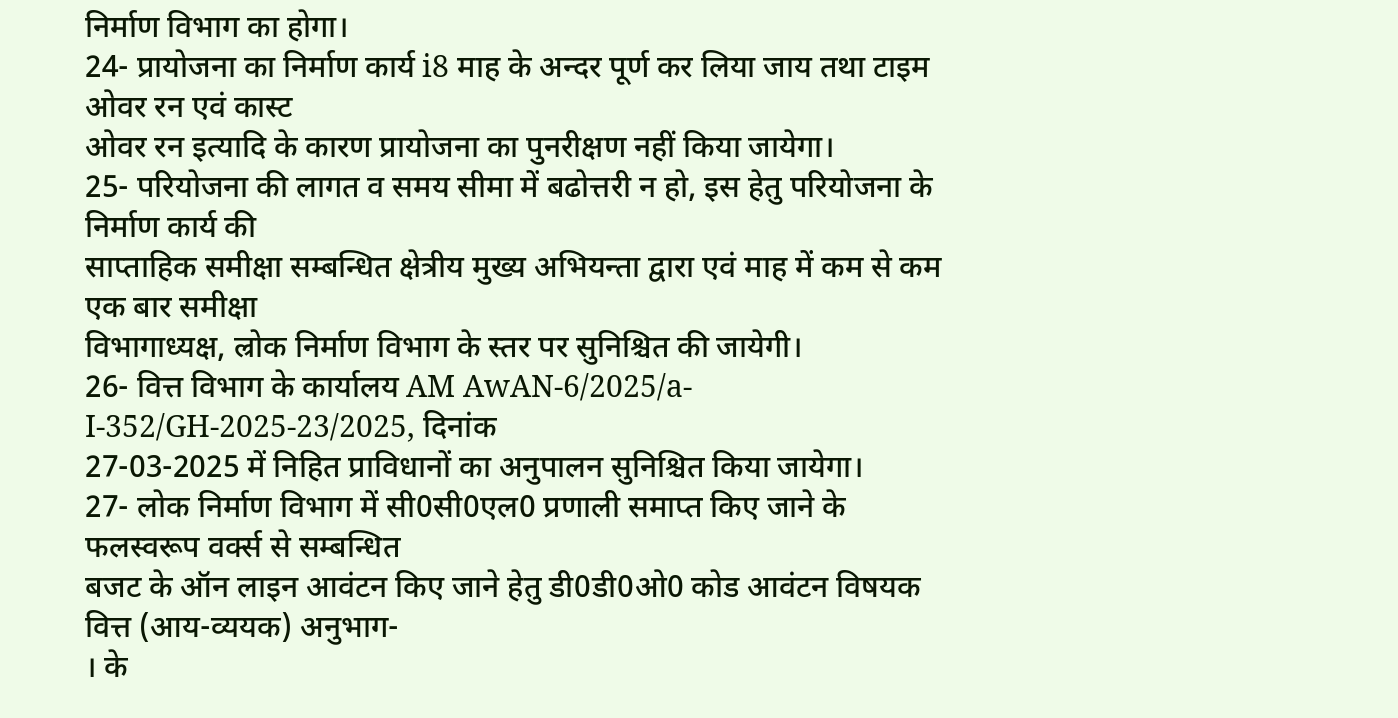निर्माण विभाग का होगा।
24- प्रायोजना का निर्माण कार्य i8 माह के अन्दर पूर्ण कर लिया जाय तथा टाइम ओवर रन एवं कास्ट
ओवर रन इत्यादि के कारण प्रायोजना का पुनरीक्षण नहीं किया जायेगा।
25- परियोजना की लागत व समय सीमा में बढोत्तरी न हो, इस हेतु परियोजना के निर्माण कार्य की
साप्ताहिक समीक्षा सम्बन्धित क्षेत्रीय मुख्य अभियन्ता द्वारा एवं माह में कम से कम एक बार समीक्षा
विभागाध्यक्ष, ल्रोक निर्माण विभाग के स्तर पर सुनिश्चित की जायेगी।
26- वित्त विभाग के कार्यालय AM AwAN-6/2025/a-I-352/GH-2025-23/2025, दिनांक
27-03-2025 में निहित प्राविधानों का अनुपालन सुनिश्चित किया जायेगा।
27- लोक निर्माण विभाग में सी0सी0एल0 प्रणाली समाप्त किए जाने के फलस्वरूप वर्क्स से सम्बन्धित
बजट के ऑन लाइन आवंटन किए जाने हेतु डी0डी0ओ0 कोड आवंटन विषयक वित्त (आय-व्ययक) अनुभाग-
। के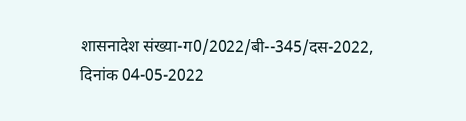शासनादेश संख्या-ग0/2022/बी--345/दस-2022, दिनांक 04-05-2022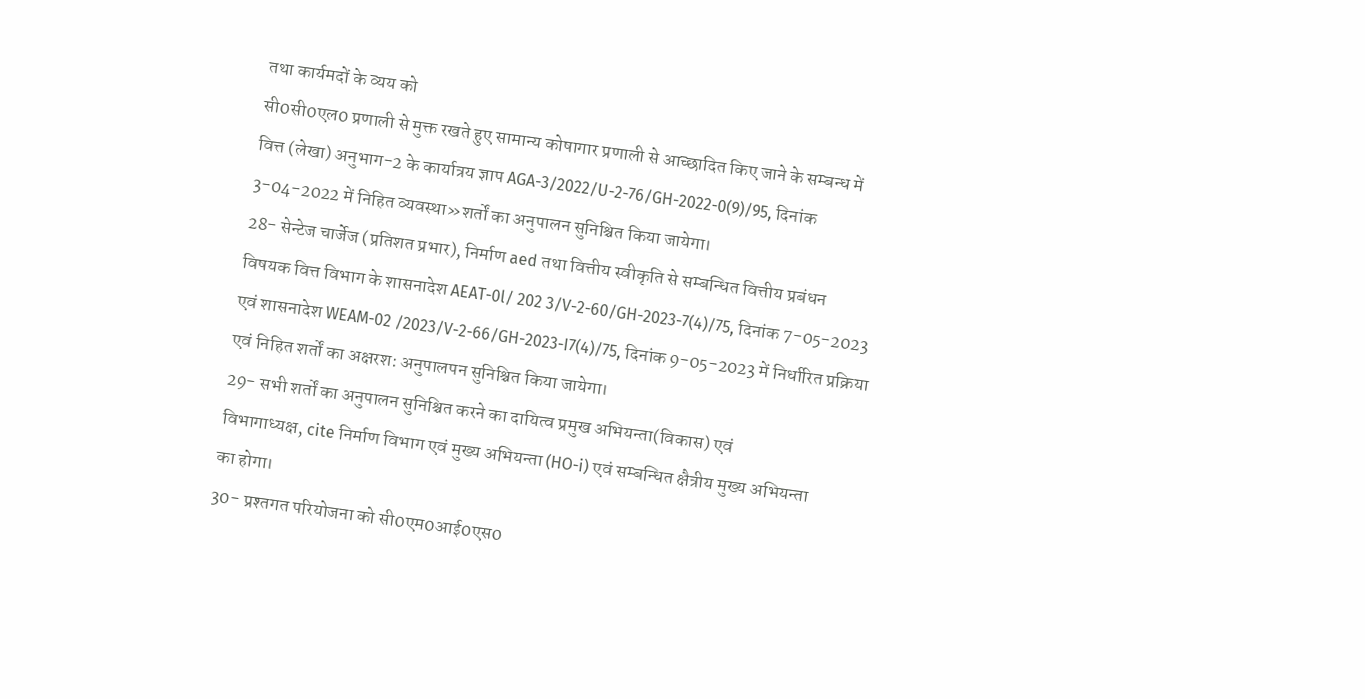तथा कार्यमदों के व्यय को
सी0सी0एल0 प्रणाली से मुक्त रखते हुए सामान्य कोषागार प्रणाली से आच्छादित किए जाने के सम्बन्ध में
वित्त (लेखा) अनुभाग-2 के कार्यात्रय ज्ञाप AGA-3/2022/U-2-76/GH-2022-0(9)/95, दिनांक
3-04-2022 में निहित व्यवस्था»शर्तों का अनुपालन सुनिश्चित किया जायेगा।
28- सेन्टेज चार्जेज (प्रतिशत प्रभार), निर्माण aed तथा वित्तीय स्वीकृति से सम्बन्धित वित्तीय प्रबंधन
विषयक वित्त विभाग के शासनादेश AEAT-0l/ 202 3/V-2-60/GH-2023-7(4)/75, दिनांक 7-05-2023
एवं शासनादेश WEAM-02 /2023/V-2-66/GH-2023-I7(4)/75, दिनांक 9-05-2023 में निर्धारित प्रक्रिया
एवं निहित शर्तों का अक्षरश: अनुपालपन सुनिश्चित किया जायेगा।
29- सभी शर्तों का अनुपालन सुनिश्चित करने का दायित्व प्रमुख अभियन्ता(विकास) एवं
विभागाध्यक्ष, cite निर्माण विभाग एवं मुख्य अभियन्ता (HO-i) एवं सम्बन्धित क्षैत्रीय मुख्य अभियन्ता
का होगा।
30- प्रश्तगत परियोजना को सी0एम0आई0एस0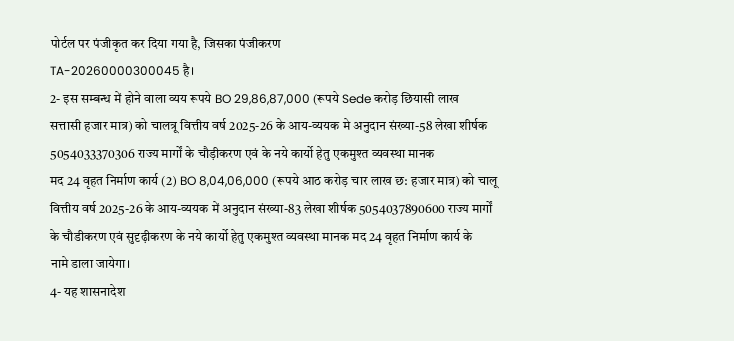पोर्टल पर पंजीकृत कर दिया गया है, जिसका पंजीकरण
TA-20260000300045 है।
2- इस सम्बन्ध में होने वाला व्यय रूपये BO 29,86,87,000 (रूपये Sede करोड़ छियासी लाख
सत्तासी हजार मात्र) को चालत्रू वित्तीय वर्ष 2025-26 के आय-व्ययक मे अनुदान संख्या-58 लेखा शीर्षक
5054033370306 राज्य मार्गों के चौड़ीकरण एवं के नये कार्यो हेतु एकमुश्त व्यवस्था मानक
मद 24 वृहत निर्माण कार्य (2) BO 8,04,06,000 (रूपये आठ करोड़ चार लाख छ: हजार मात्र) को चालू
वित्तीय वर्ष 2025-26 के आय-व्ययक में अनुदान संख्या-83 लेखा शीर्षक 5054037890600 राज्य मार्गों
के चौडीकरण एवं सुदृढ़ीकरण के नये कार्यो हेतु एकमुश्त व्यवस्था मानक मद 24 वृहत निर्माण कार्य के
नामे डाला जायेगा।
4- यह शासनादेश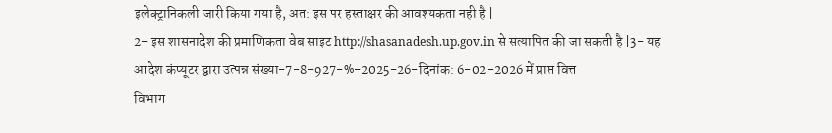इलेक्ट्रानिकली जारी किया गया है, अत: इस पर हस्ताक्षर की आवश्यकता नही है |
2- इस शासनादेश की प्रमाणिकता वेब साइट http://shasanadesh.up.gov.in से सत्यापित की जा सकती है |3- यह आदेश कंप्यूटर द्वारा उत्पन्न संख्या-7-8-927-%-2025-26-दिनांक: 6-02-2026 में प्राप्त वित्त
विभाग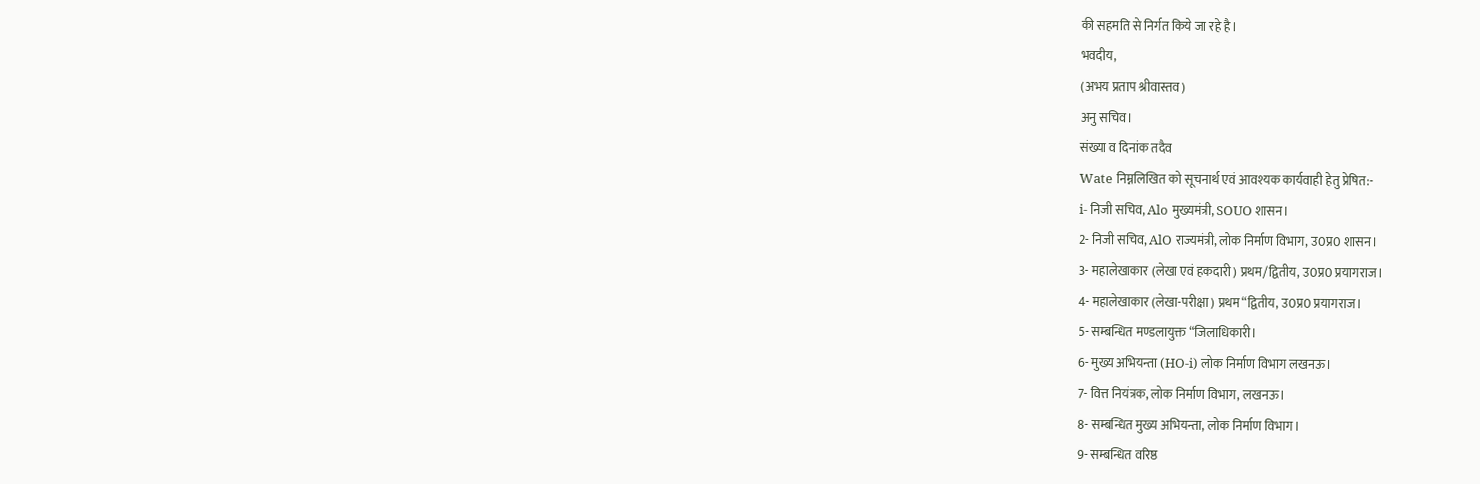की सहमति से निर्गत किये जा रहे है।
भवदीय,
(अभय प्रताप श्रीवास्तव)
अनु सचिव।
संख्या व दिनांक तदैव
Wate निम्नलिखित को सूचनार्थ एवं आवश्यक कार्यवाही हेतु प्रेषित:-
i- निजी सचिव, Alo मुख्यमंत्री, SOUO शासन।
2- निजी सचिव, AlO राज्यमंत्री, लोक निर्माण विभाग, उ0प्र0 शासन।
3- महालेखाकार (लेखा एवं हकदारी) प्रथम/द्वितीय, उ0प्र0 प्रयागराज।
4- महालेखाकार (लेखा-परीक्षा) प्रथम“द्वितीय, उ0प्र0 प्रयागराज।
5- सम्बन्धित मण्डलायुक्त “जिलाधिकारी।
6- मुख्य अभियन्ता (HO-i) लोक निर्माण विभाग लखनऊ।
7- वित्त नियंत्रक, लोक निर्माण विभाग, लखनऊ।
8- सम्बन्धित मुख्य अभियन्ता, लोक निर्माण विभाग।
9- सम्बन्धित वरिष्ठ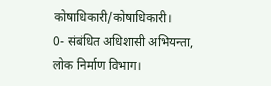कोषाधिकारी/कोषाधिकारी।
0- संबंधित अधिशासी अभियन्ता, लोक निर्माण विभाग।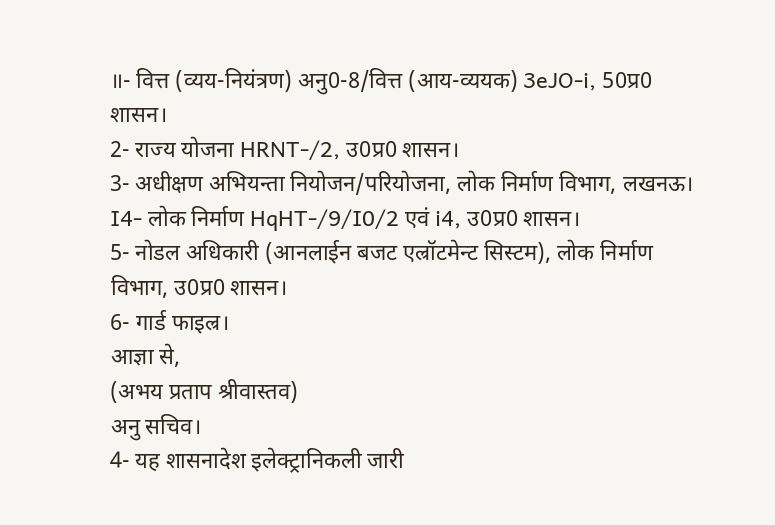॥- वित्त (व्यय-नियंत्रण) अनु0-8/वित्त (आय-व्ययक) 3eJO-i, 50प्र0 शासन।
2- राज्य योजना HRNT-/2, उ0प्र0 शासन।
3- अधीक्षण अभियन्ता नियोजन/परियोजना, लोक निर्माण विभाग, लखनऊ।
I4- लोक निर्माण HqHT-/9/I0/2 एवं i4, उ0प्र0 शासन।
5- नोडल अधिकारी (आनलाईन बजट एल्रॉटमेन्ट सिस्टम), लोक निर्माण विभाग, उ0प्र0 शासन।
6- गार्ड फाइल्र।
आज्ञा से,
(अभय प्रताप श्रीवास्तव)
अनु सचिव।
4- यह शासनादेश इलेक्ट्रानिकली जारी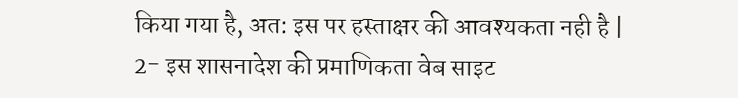किया गया है, अत: इस पर हस्ताक्षर की आवश्यकता नही है |
2- इस शासनादेश की प्रमाणिकता वेब साइट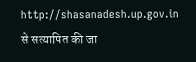http://shasanadesh.up.gov.in से सत्यापित की जा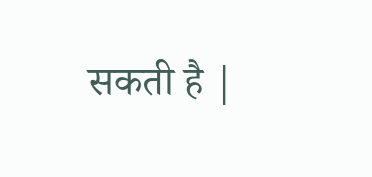सकती है |